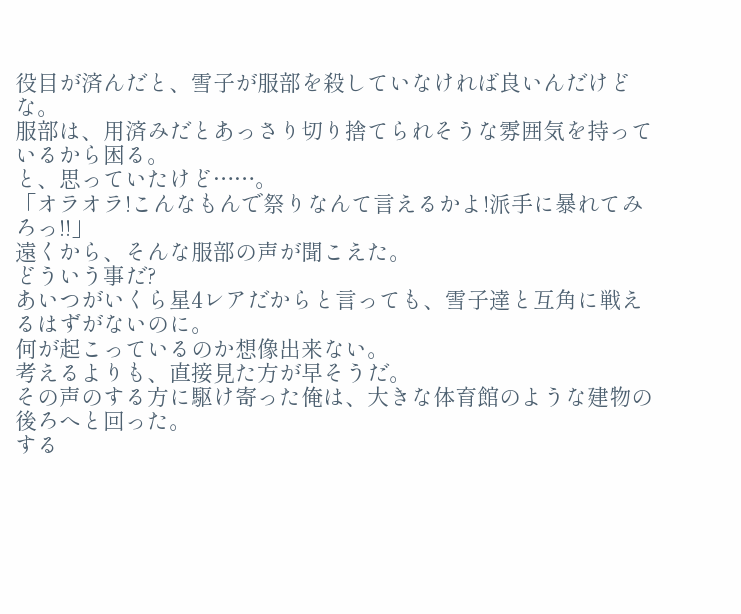役目が済んだと、雪子が服部を殺していなければ良いんだけどな。
服部は、用済みだとあっさり切り捨てられそうな雰囲気を持っているから困る。
と、思っていたけど……。
「オラオラ!こんなもんで祭りなんて言えるかよ!派手に暴れてみろっ!!」
遠くから、そんな服部の声が聞こえた。
どういう事だ?
あいつがいくら星4レアだからと言っても、雪子達と互角に戦えるはずがないのに。
何が起こっているのか想像出来ない。
考えるよりも、直接見た方が早そうだ。
その声のする方に駆け寄った俺は、大きな体育館のような建物の後ろへと回った。
する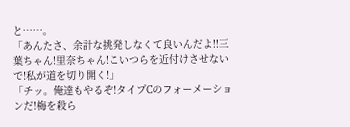と……。
「あんたさ、余計な挑発しなくて良いんだよ!!三葉ちゃん!里奈ちゃん!こいつらを近付けさせないで!私が道を切り開く!」
「チッ。俺達もやるぞ!タイプCのフォーメーションだ!梅を殺ら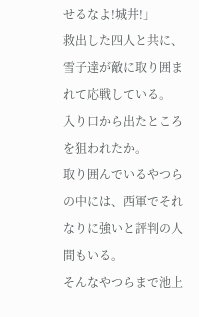せるなよ!城井!」
救出した四人と共に、雪子達が敵に取り囲まれて応戦している。
入り口から出たところを狙われたか。
取り囲んでいるやつらの中には、西軍でそれなりに強いと評判の人間もいる。
そんなやつらまで池上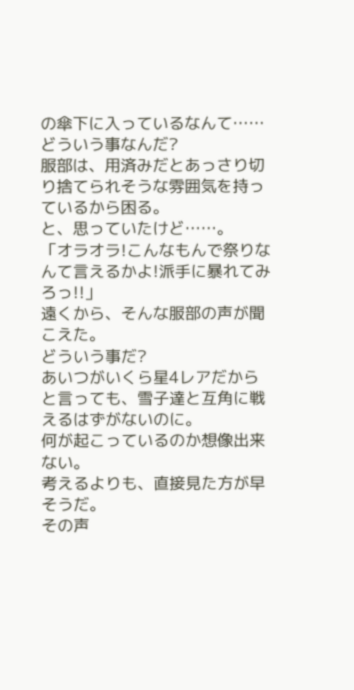の傘下に入っているなんて……どういう事なんだ?
服部は、用済みだとあっさり切り捨てられそうな雰囲気を持っているから困る。
と、思っていたけど……。
「オラオラ!こんなもんで祭りなんて言えるかよ!派手に暴れてみろっ!!」
遠くから、そんな服部の声が聞こえた。
どういう事だ?
あいつがいくら星4レアだからと言っても、雪子達と互角に戦えるはずがないのに。
何が起こっているのか想像出来ない。
考えるよりも、直接見た方が早そうだ。
その声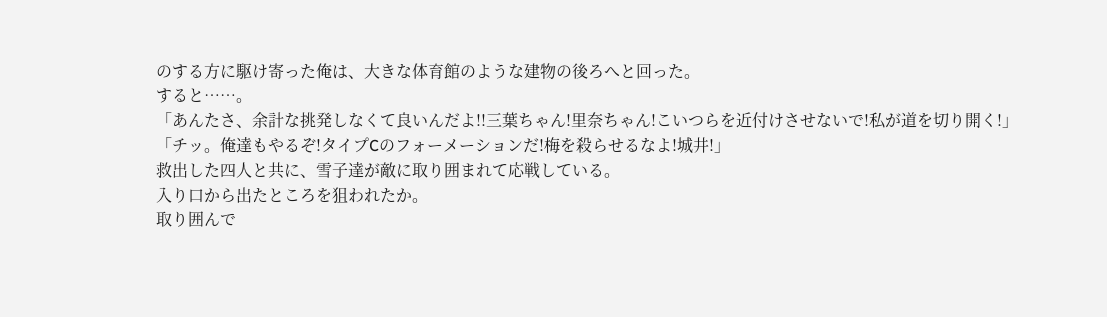のする方に駆け寄った俺は、大きな体育館のような建物の後ろへと回った。
すると……。
「あんたさ、余計な挑発しなくて良いんだよ!!三葉ちゃん!里奈ちゃん!こいつらを近付けさせないで!私が道を切り開く!」
「チッ。俺達もやるぞ!タイプCのフォーメーションだ!梅を殺らせるなよ!城井!」
救出した四人と共に、雪子達が敵に取り囲まれて応戦している。
入り口から出たところを狙われたか。
取り囲んで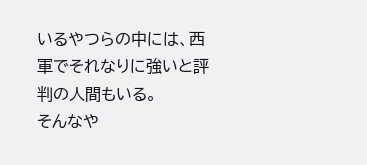いるやつらの中には、西軍でそれなりに強いと評判の人間もいる。
そんなや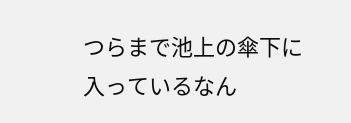つらまで池上の傘下に入っているなん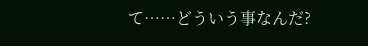て……どういう事なんだ?